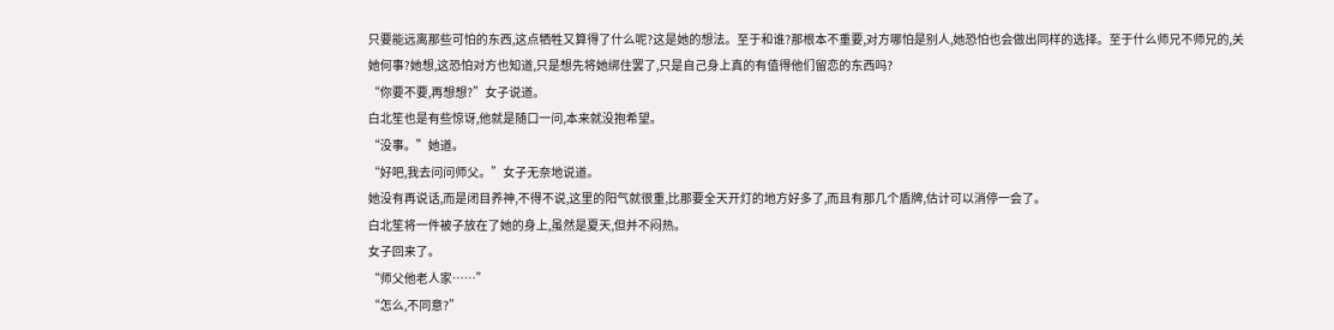只要能远离那些可怕的东西,这点牺牲又算得了什么呢?这是她的想法。至于和谁?那根本不重要,对方哪怕是别人,她恐怕也会做出同样的选择。至于什么师兄不师兄的,关她何事?她想,这恐怕对方也知道,只是想先将她绑住罢了,只是自己身上真的有值得他们留恋的东西吗?
“你要不要,再想想?”女子说道。
白北笙也是有些惊讶,他就是随口一问,本来就没抱希望。
“没事。”她道。
“好吧,我去问问师父。”女子无奈地说道。
她没有再说话,而是闭目养神,不得不说,这里的阳气就很重,比那要全天开灯的地方好多了,而且有那几个盾牌,估计可以消停一会了。
白北笙将一件被子放在了她的身上,虽然是夏天,但并不闷热。
女子回来了。
“师父他老人家……”
“怎么,不同意?”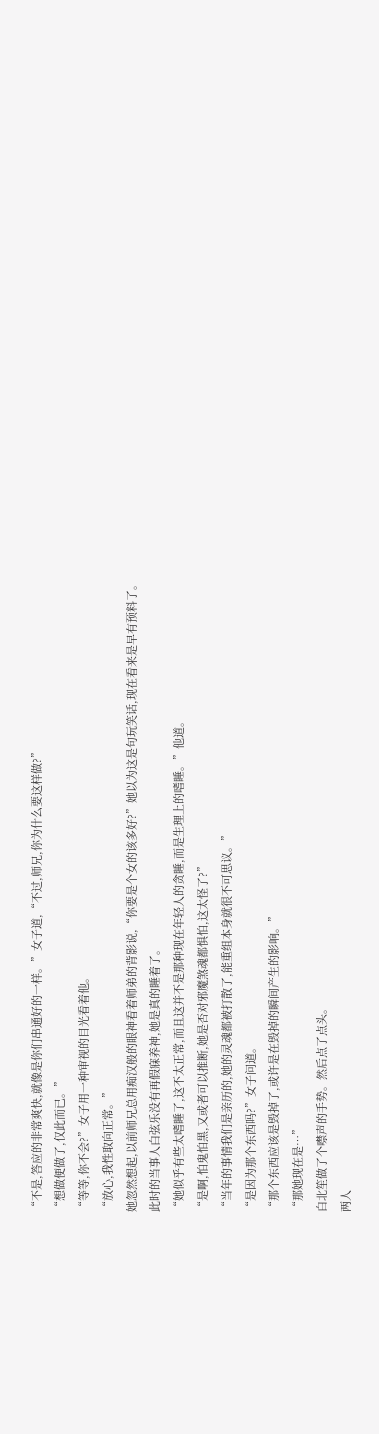“不是,答应的非常爽快,就像是你们串通好的一样。”女子道,“不过,师兄,你为什么要这样做?”
“想做便做了,仅此而已。”
“等等,你不会?”女子用一种审视的目光看着他。
“放心,我性取向正常。”
她忽然想起,以前师兄总用痴汉般的眼神看着师弟的背影说,“你要是个女的该多好?”她以为这是句玩笑话,现在看来是早有预料了。
此时的当事人白弦乐没有再假寐养神,她是真的睡着了。
“她似乎有些太嗜睡了,这不太正常,而且这并不是那种现在年轻人的贪睡,而是生理上的嗜睡。”他道。
“是啊,怕鬼怕黑,又或者可以推断,她是否对邪魔煞魂都惧怕,这太怪了?”
“当年的事情我们是亲历的,她的灵魂都被打散了,能重组本身就很不可思议。”
“是因为那个东西吗?”女子问道。
“那个东西应该是毁掉了,或许是在毁掉的瞬间产生的影响。”
“那她现在是…”
白北笙做了个噤声的手势。然后点了点头。
两人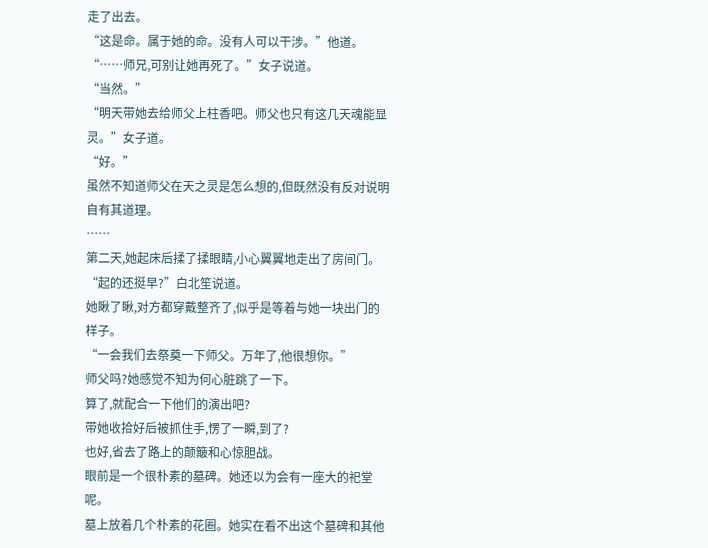走了出去。
“这是命。属于她的命。没有人可以干涉。”他道。
“……师兄,可别让她再死了。”女子说道。
“当然。”
“明天带她去给师父上柱香吧。师父也只有这几天魂能显灵。”女子道。
“好。”
虽然不知道师父在天之灵是怎么想的,但既然没有反对说明自有其道理。
……
第二天,她起床后揉了揉眼睛,小心翼翼地走出了房间门。
“起的还挺早?”白北笙说道。
她瞅了瞅,对方都穿戴整齐了,似乎是等着与她一块出门的样子。
“一会我们去祭奠一下师父。万年了,他很想你。”
师父吗?她感觉不知为何心脏跳了一下。
算了,就配合一下他们的演出吧?
带她收拾好后被抓住手,愣了一瞬,到了?
也好,省去了路上的颠簸和心惊胆战。
眼前是一个很朴素的墓碑。她还以为会有一座大的祀堂呢。
墓上放着几个朴素的花圈。她实在看不出这个墓碑和其他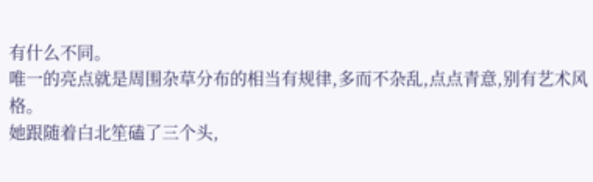有什么不同。
唯一的亮点就是周围杂草分布的相当有规律,多而不杂乱,点点青意,别有艺术风格。
她跟随着白北笙磕了三个头,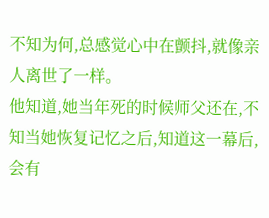不知为何,总感觉心中在颤抖,就像亲人离世了一样。
他知道,她当年死的时候师父还在,不知当她恢复记忆之后,知道这一幕后,会有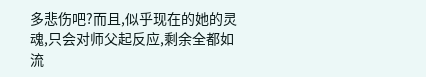多悲伤吧?而且,似乎现在的她的灵魂,只会对师父起反应,剩余全都如流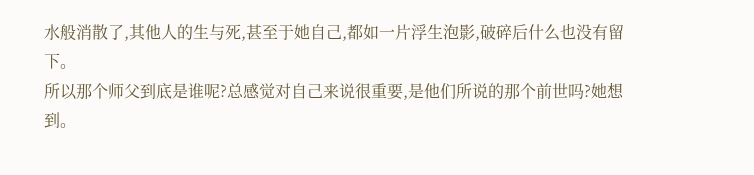水般消散了,其他人的生与死,甚至于她自己,都如一片浮生泡影,破碎后什么也没有留下。
所以那个师父到底是谁呢?总感觉对自己来说很重要,是他们所说的那个前世吗?她想到。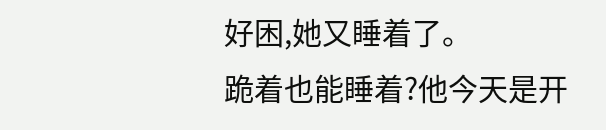好困,她又睡着了。
跪着也能睡着?他今天是开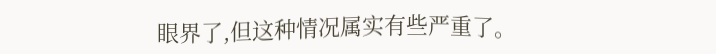眼界了,但这种情况属实有些严重了。